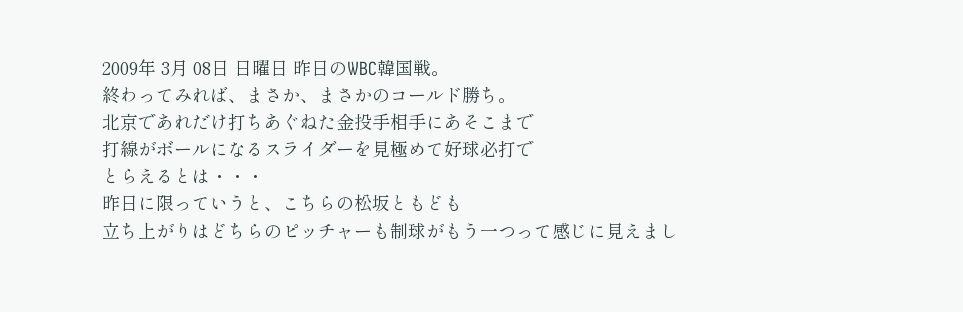2009年 3月 08日 日曜日 昨日のWBC韓国戦。
終わってみれば、まさか、まさかのコールド勝ち。
北京であれだけ打ちあぐねた金投手相手にあそこまで
打線がボールになるスライダーを見極めて好球必打で
とらえるとは・・・
昨日に限っていうと、こちらの松坂ともども
立ち上がりはどちらのピッチャーも制球がもう一つって感じに見えまし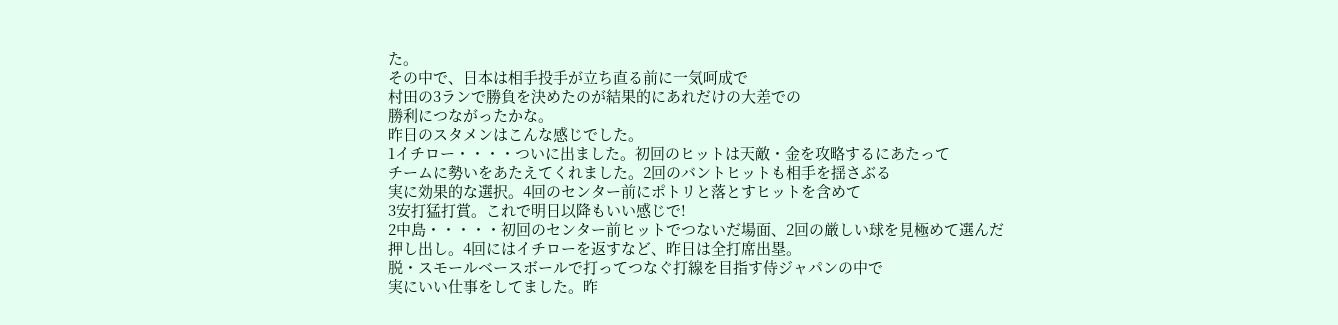た。
その中で、日本は相手投手が立ち直る前に一気呵成で
村田の3ランで勝負を決めたのが結果的にあれだけの大差での
勝利につながったかな。
昨日のスタメンはこんな感じでした。
1イチロー・・・・ついに出ました。初回のヒットは天敵・金を攻略するにあたって
チームに勢いをあたえてくれました。2回のバントヒットも相手を揺さぶる
実に効果的な選択。4回のセンター前にポトリと落とすヒットを含めて
3安打猛打賞。これで明日以降もいい感じで!
2中島・・・・・初回のセンター前ヒットでつないだ場面、2回の厳しい球を見極めて選んだ
押し出し。4回にはイチローを返すなど、昨日は全打席出塁。
脱・スモールベースボールで打ってつなぐ打線を目指す侍ジャパンの中で
実にいい仕事をしてました。昨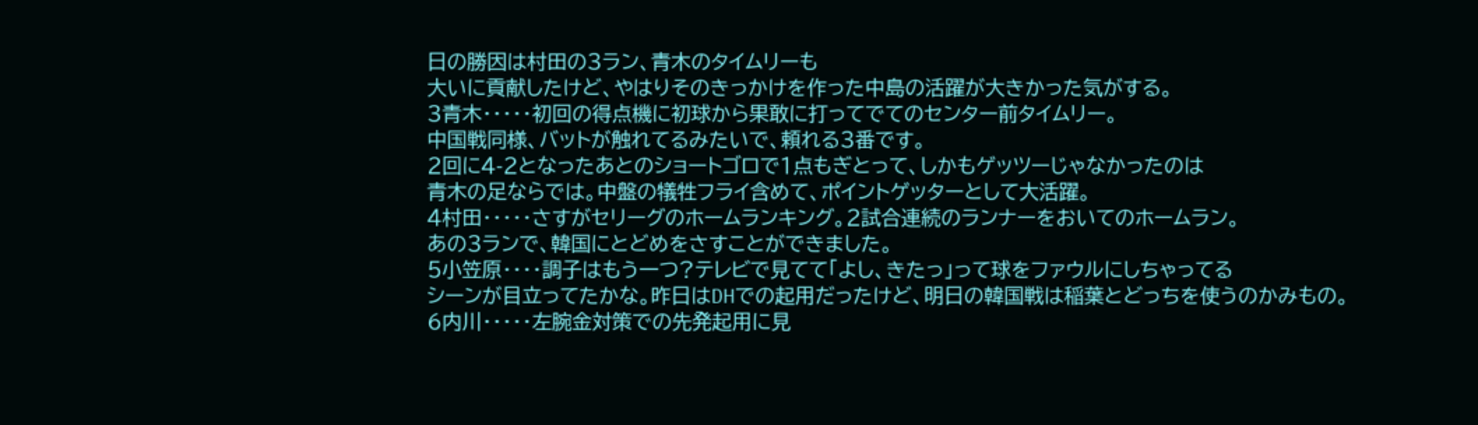日の勝因は村田の3ラン、青木のタイムリーも
大いに貢献したけど、やはりそのきっかけを作った中島の活躍が大きかった気がする。
3青木・・・・・初回の得点機に初球から果敢に打ってでてのセンター前タイムリー。
中国戦同様、バットが触れてるみたいで、頼れる3番です。
2回に4-2となったあとのショートゴロで1点もぎとって、しかもゲッツーじゃなかったのは
青木の足ならでは。中盤の犠牲フライ含めて、ポイントゲッターとして大活躍。
4村田・・・・・さすがセリーグのホームランキング。2試合連続のランナーをおいてのホームラン。
あの3ランで、韓国にとどめをさすことができました。
5小笠原・・・・調子はもう一つ?テレビで見てて「よし、きたっ」って球をファウルにしちゃってる
シーンが目立ってたかな。昨日はDHでの起用だったけど、明日の韓国戦は稲葉とどっちを使うのかみもの。
6内川・・・・・左腕金対策での先発起用に見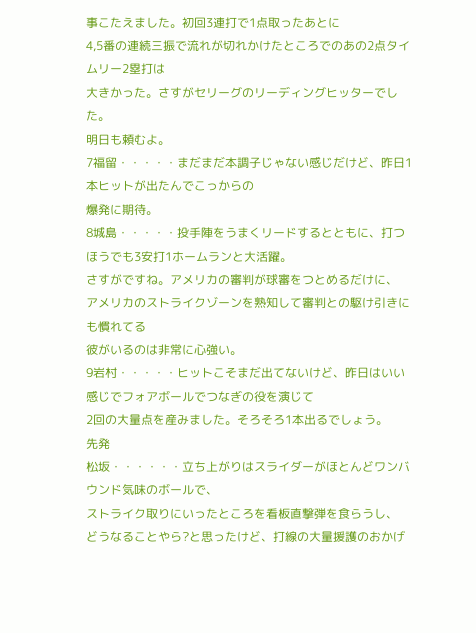事こたえました。初回3連打で1点取ったあとに
4,5番の連続三振で流れが切れかけたところでのあの2点タイムリー2塁打は
大きかった。さすがセリーグのリーディングヒッターでした。
明日も頼むよ。
7福留・・・・・まだまだ本調子じゃない感じだけど、昨日1本ヒットが出たんでこっからの
爆発に期待。
8城島・・・・・投手陣をうまくリードするとともに、打つほうでも3安打1ホームランと大活躍。
さすがですね。アメリカの審判が球審をつとめるだけに、
アメリカのストライクゾーンを熟知して審判との駆け引きにも慣れてる
彼がいるのは非常に心強い。
9岩村・・・・・ヒットこそまだ出てないけど、昨日はいい感じでフォアボールでつなぎの役を演じて
2回の大量点を産みました。そろそろ1本出るでしょう。
先発
松坂・・・・・・立ち上がりはスライダーがほとんどワンバウンド気味のボールで、
ストライク取りにいったところを看板直撃弾を食らうし、
どうなることやら?と思ったけど、打線の大量援護のおかげ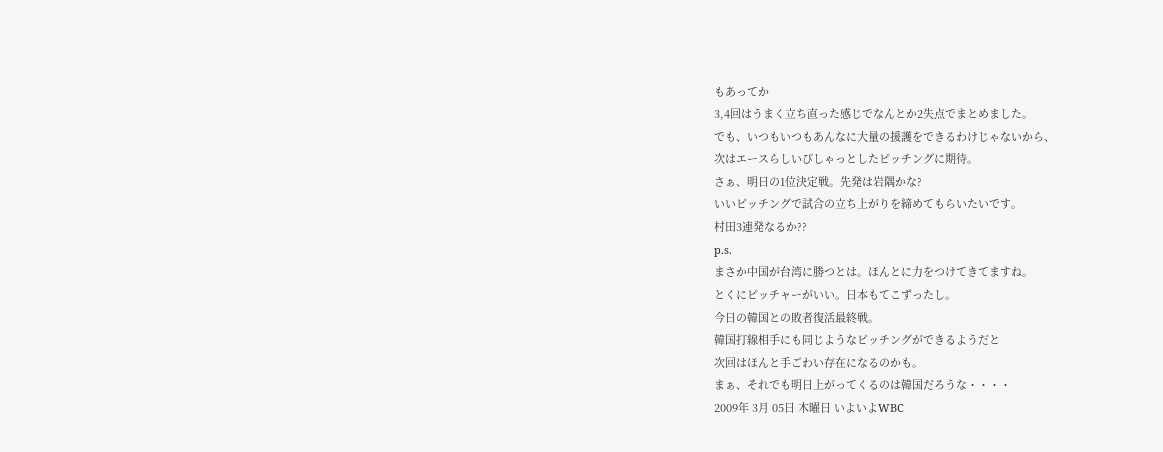もあってか
3,4回はうまく立ち直った感じでなんとか2失点でまとめました。
でも、いつもいつもあんなに大量の援護をできるわけじゃないから、
次はエースらしいぴしゃっとしたピッチングに期待。
さぁ、明日の1位決定戦。先発は岩隅かな?
いいピッチングで試合の立ち上がりを締めてもらいたいです。
村田3連発なるか??
p.s.
まさか中国が台湾に勝つとは。ほんとに力をつけてきてますね。
とくにピッチャーがいい。日本もてこずったし。
今日の韓国との敗者復活最終戦。
韓国打線相手にも同じようなピッチングができるようだと
次回はほんと手ごわい存在になるのかも。
まぁ、それでも明日上がってくるのは韓国だろうな・・・・
2009年 3月 05日 木曜日 いよいよWBC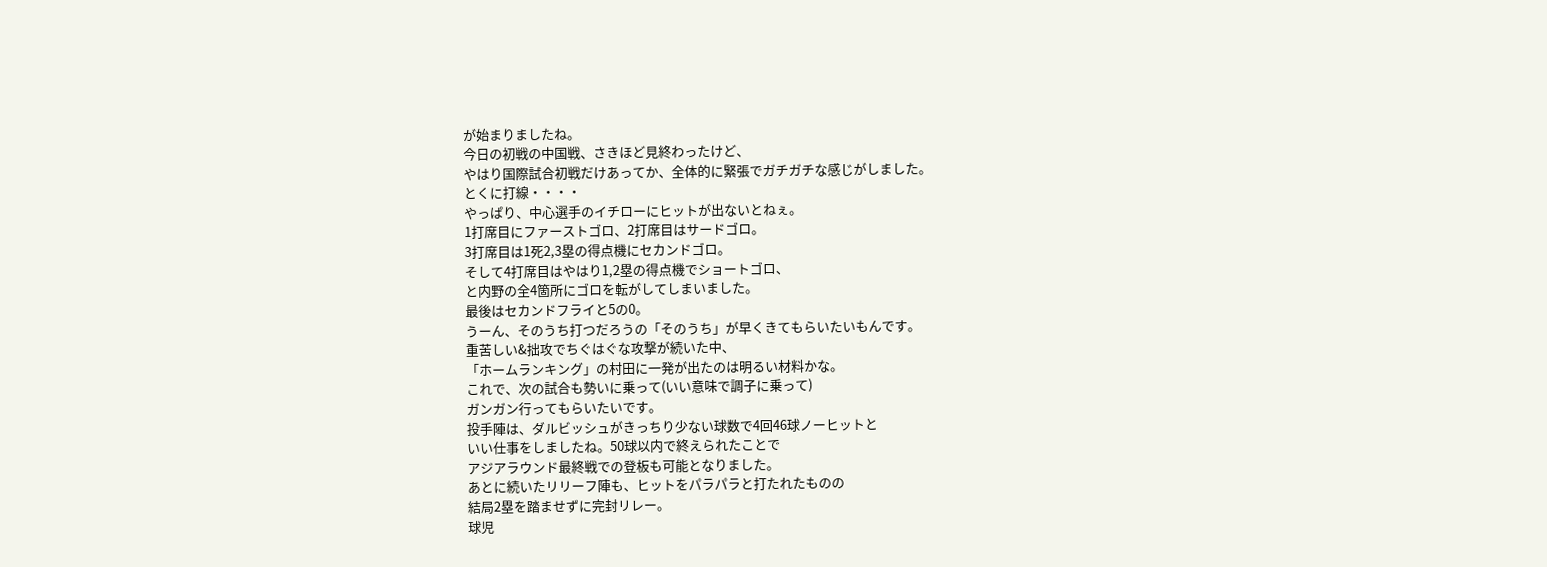が始まりましたね。
今日の初戦の中国戦、さきほど見終わったけど、
やはり国際試合初戦だけあってか、全体的に緊張でガチガチな感じがしました。
とくに打線・・・・
やっぱり、中心選手のイチローにヒットが出ないとねぇ。
1打席目にファーストゴロ、2打席目はサードゴロ。
3打席目は1死2,3塁の得点機にセカンドゴロ。
そして4打席目はやはり1,2塁の得点機でショートゴロ、
と内野の全4箇所にゴロを転がしてしまいました。
最後はセカンドフライと5の0。
うーん、そのうち打つだろうの「そのうち」が早くきてもらいたいもんです。
重苦しい&拙攻でちぐはぐな攻撃が続いた中、
「ホームランキング」の村田に一発が出たのは明るい材料かな。
これで、次の試合も勢いに乗って(いい意味で調子に乗って)
ガンガン行ってもらいたいです。
投手陣は、ダルビッシュがきっちり少ない球数で4回46球ノーヒットと
いい仕事をしましたね。50球以内で終えられたことで
アジアラウンド最終戦での登板も可能となりました。
あとに続いたリリーフ陣も、ヒットをパラパラと打たれたものの
結局2塁を踏ませずに完封リレー。
球児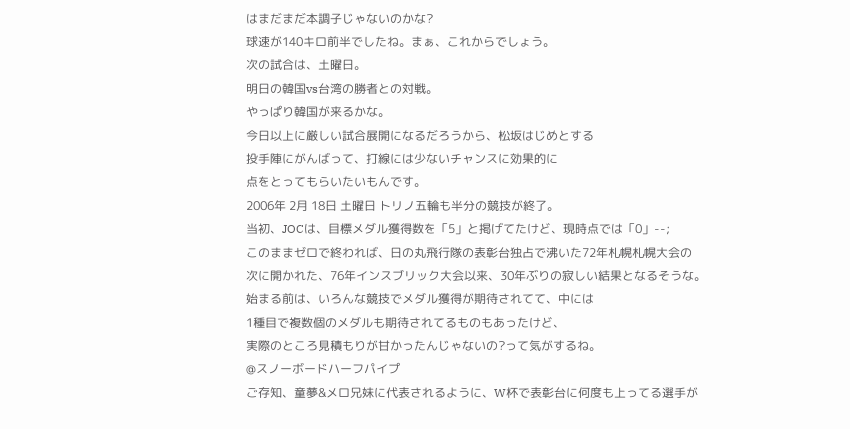はまだまだ本調子じゃないのかな?
球速が140キロ前半でしたね。まぁ、これからでしょう。
次の試合は、土曜日。
明日の韓国vs台湾の勝者との対戦。
やっぱり韓国が来るかな。
今日以上に厳しい試合展開になるだろうから、松坂はじめとする
投手陣にがんばって、打線には少ないチャンスに効果的に
点をとってもらいたいもんです。
2006年 2月 18日 土曜日 トリノ五輪も半分の競技が終了。
当初、JOCは、目標メダル獲得数を「5」と掲げてたけど、現時点では「0」--;
このままゼロで終われば、日の丸飛行隊の表彰台独占で沸いた72年札幌札幌大会の
次に開かれた、76年インスブリック大会以来、30年ぶりの寂しい結果となるそうな。
始まる前は、いろんな競技でメダル獲得が期待されてて、中には
1種目で複数個のメダルも期待されてるものもあったけど、
実際のところ見積もりが甘かったんじゃないの?って気がするね。
@スノーボードハーフパイプ
ご存知、童夢&メロ兄妹に代表されるように、W杯で表彰台に何度も上ってる選手が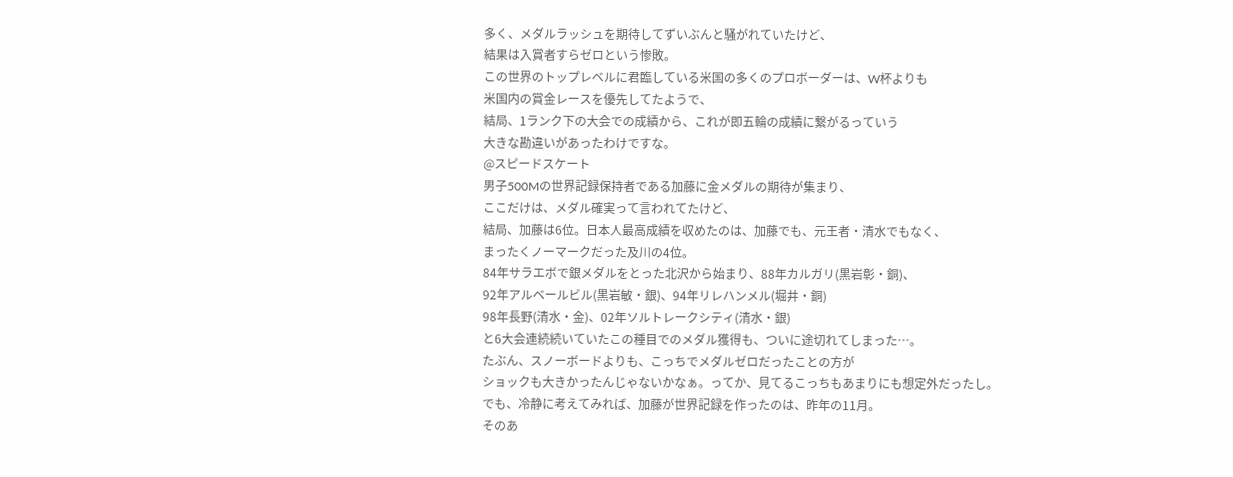多く、メダルラッシュを期待してずいぶんと騒がれていたけど、
結果は入賞者すらゼロという惨敗。
この世界のトップレベルに君臨している米国の多くのプロボーダーは、W杯よりも
米国内の賞金レースを優先してたようで、
結局、1ランク下の大会での成績から、これが即五輪の成績に繋がるっていう
大きな勘違いがあったわけですな。
@スピードスケート
男子500Mの世界記録保持者である加藤に金メダルの期待が集まり、
ここだけは、メダル確実って言われてたけど、
結局、加藤は6位。日本人最高成績を収めたのは、加藤でも、元王者・清水でもなく、
まったくノーマークだった及川の4位。
84年サラエボで銀メダルをとった北沢から始まり、88年カルガリ(黒岩彰・銅)、
92年アルベールビル(黒岩敏・銀)、94年リレハンメル(堀井・銅)
98年長野(清水・金)、02年ソルトレークシティ(清水・銀)
と6大会連続続いていたこの種目でのメダル獲得も、ついに途切れてしまった…。
たぶん、スノーボードよりも、こっちでメダルゼロだったことの方が
ショックも大きかったんじゃないかなぁ。ってか、見てるこっちもあまりにも想定外だったし。
でも、冷静に考えてみれば、加藤が世界記録を作ったのは、昨年の11月。
そのあ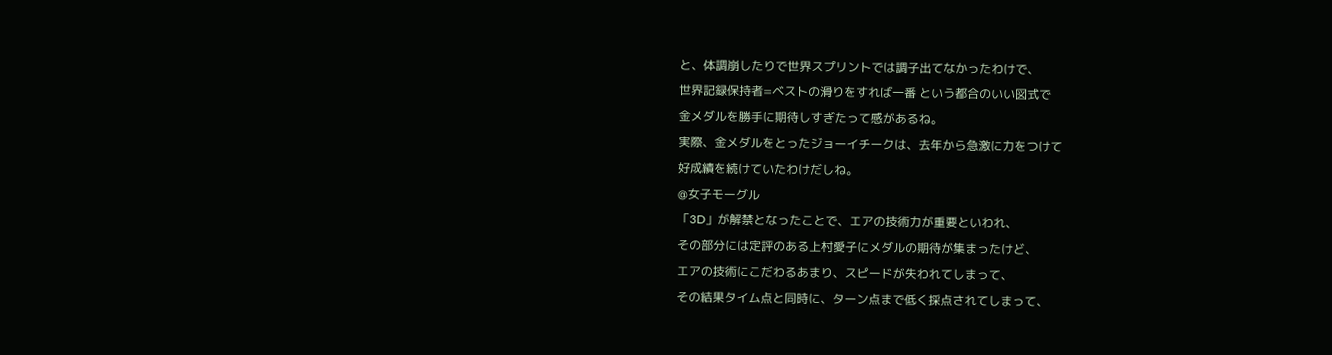と、体調崩したりで世界スプリントでは調子出てなかったわけで、
世界記録保持者=ベストの滑りをすれば一番 という都合のいい図式で
金メダルを勝手に期待しすぎたって感があるね。
実際、金メダルをとったジョーイチークは、去年から急激に力をつけて
好成績を続けていたわけだしね。
@女子モーグル
「3D」が解禁となったことで、エアの技術力が重要といわれ、
その部分には定評のある上村愛子にメダルの期待が集まったけど、
エアの技術にこだわるあまり、スピードが失われてしまって、
その結果タイム点と同時に、ターン点まで低く採点されてしまって、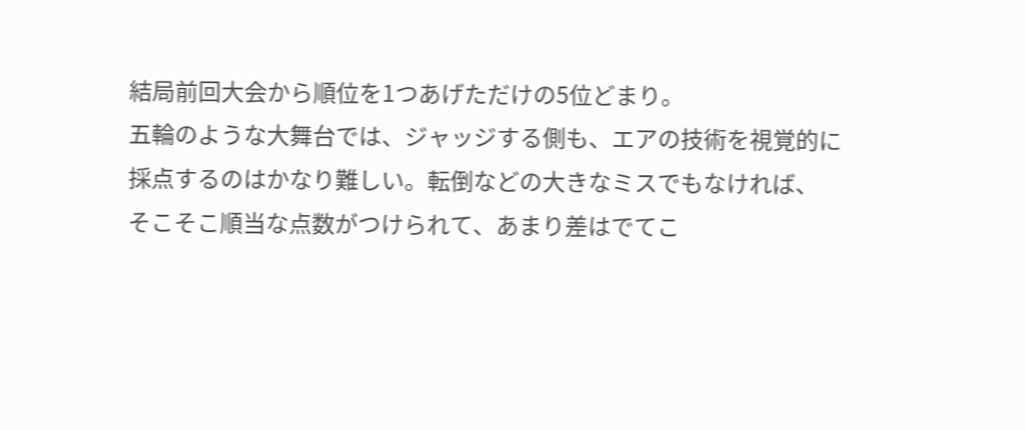結局前回大会から順位を1つあげただけの5位どまり。
五輪のような大舞台では、ジャッジする側も、エアの技術を視覚的に
採点するのはかなり難しい。転倒などの大きなミスでもなければ、
そこそこ順当な点数がつけられて、あまり差はでてこ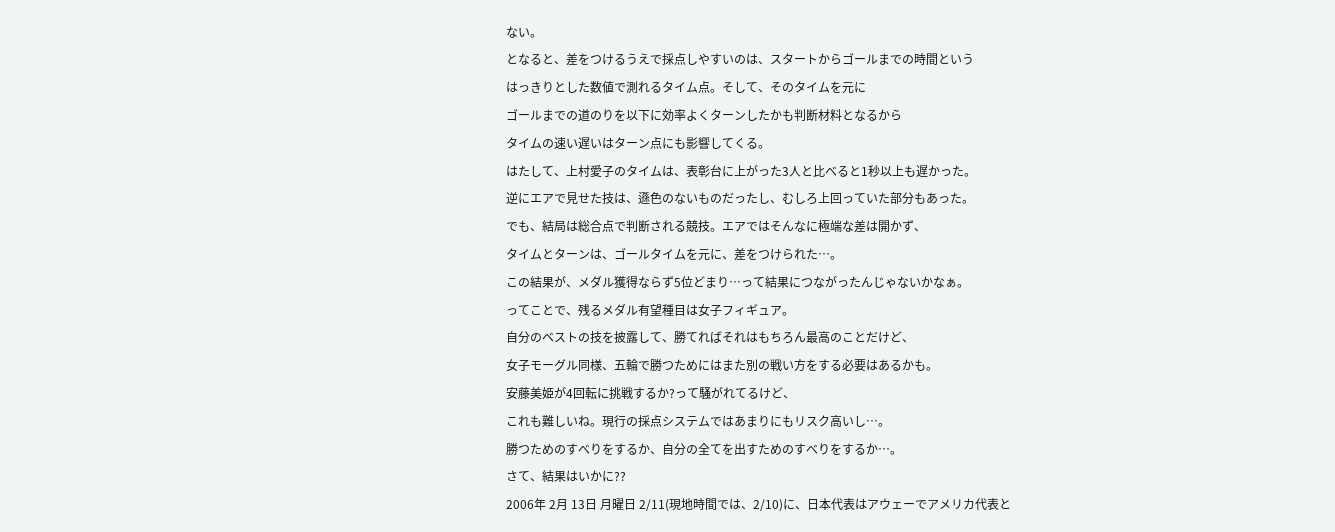ない。
となると、差をつけるうえで採点しやすいのは、スタートからゴールまでの時間という
はっきりとした数値で測れるタイム点。そして、そのタイムを元に
ゴールまでの道のりを以下に効率よくターンしたかも判断材料となるから
タイムの速い遅いはターン点にも影響してくる。
はたして、上村愛子のタイムは、表彰台に上がった3人と比べると1秒以上も遅かった。
逆にエアで見せた技は、遜色のないものだったし、むしろ上回っていた部分もあった。
でも、結局は総合点で判断される競技。エアではそんなに極端な差は開かず、
タイムとターンは、ゴールタイムを元に、差をつけられた…。
この結果が、メダル獲得ならず5位どまり…って結果につながったんじゃないかなぁ。
ってことで、残るメダル有望種目は女子フィギュア。
自分のベストの技を披露して、勝てればそれはもちろん最高のことだけど、
女子モーグル同様、五輪で勝つためにはまた別の戦い方をする必要はあるかも。
安藤美姫が4回転に挑戦するか?って騒がれてるけど、
これも難しいね。現行の採点システムではあまりにもリスク高いし…。
勝つためのすべりをするか、自分の全てを出すためのすべりをするか…。
さて、結果はいかに??
2006年 2月 13日 月曜日 2/11(現地時間では、2/10)に、日本代表はアウェーでアメリカ代表と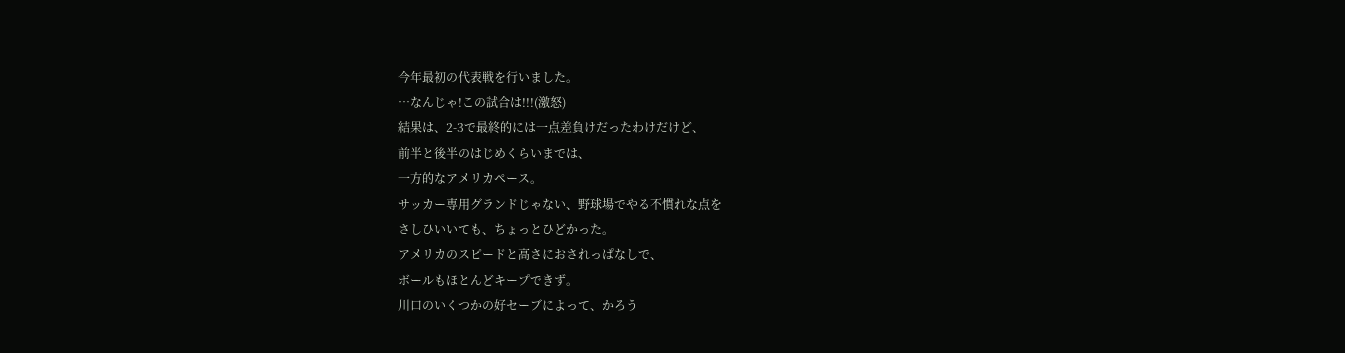今年最初の代表戦を行いました。
…なんじゃ!この試合は!!!(激怒)
結果は、2-3で最終的には一点差負けだったわけだけど、
前半と後半のはじめくらいまでは、
一方的なアメリカペース。
サッカー専用グランドじゃない、野球場でやる不慣れな点を
さしひいいても、ちょっとひどかった。
アメリカのスピードと高さにおされっぱなしで、
ボールもほとんどキープできず。
川口のいくつかの好セーブによって、かろう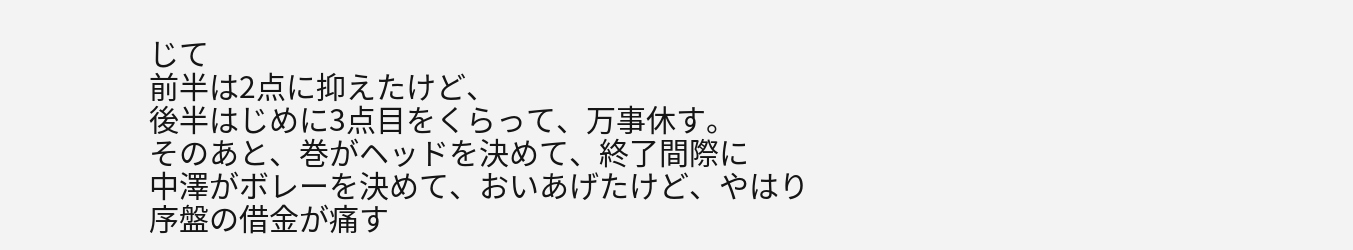じて
前半は2点に抑えたけど、
後半はじめに3点目をくらって、万事休す。
そのあと、巻がヘッドを決めて、終了間際に
中澤がボレーを決めて、おいあげたけど、やはり
序盤の借金が痛す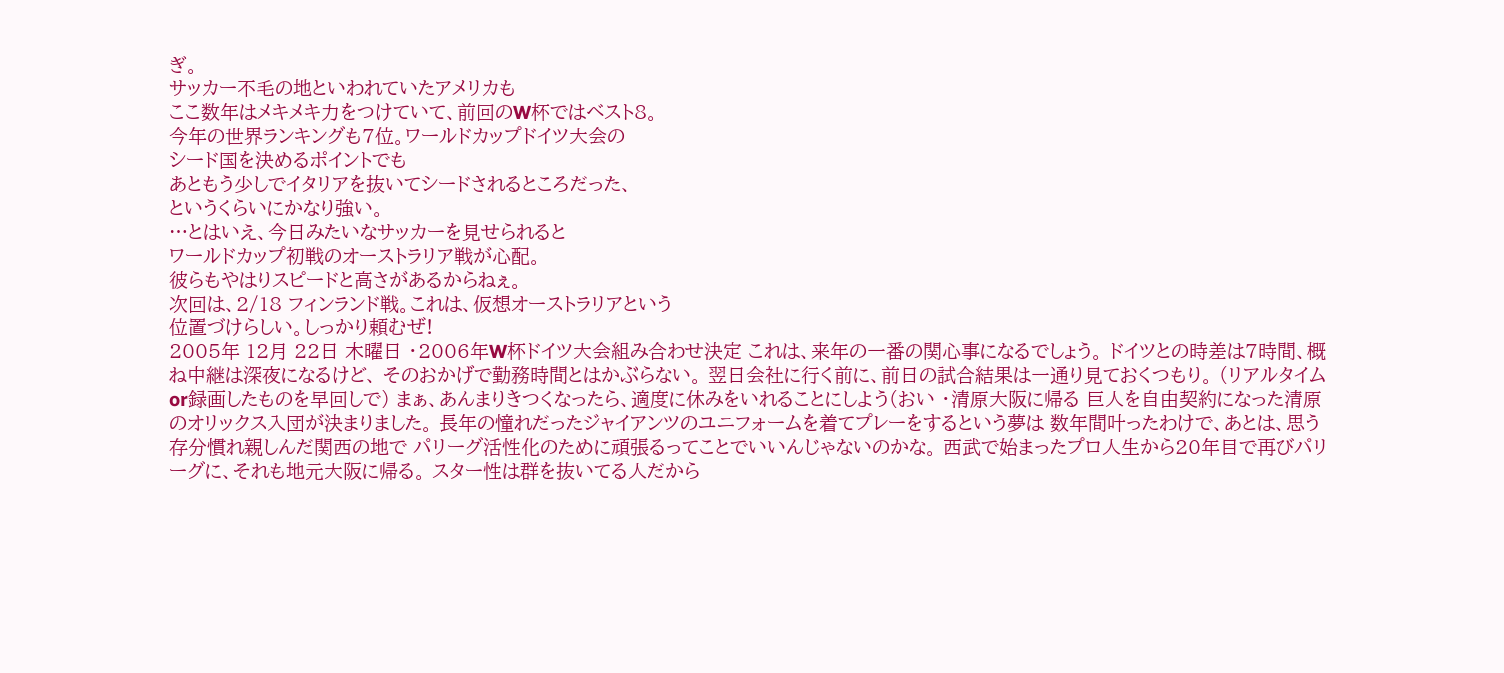ぎ。
サッカー不毛の地といわれていたアメリカも
ここ数年はメキメキ力をつけていて、前回のW杯ではベスト8。
今年の世界ランキングも7位。ワールドカップドイツ大会の
シード国を決めるポイントでも
あともう少しでイタリアを抜いてシードされるところだった、
というくらいにかなり強い。
…とはいえ、今日みたいなサッカーを見せられると
ワールドカップ初戦のオーストラリア戦が心配。
彼らもやはりスピードと高さがあるからねぇ。
次回は、2/18 フィンランド戦。これは、仮想オーストラリアという
位置づけらしい。しっかり頼むぜ!
2005年 12月 22日 木曜日 ・2006年W杯ドイツ大会組み合わせ決定 これは、来年の一番の関心事になるでしょう。 ドイツとの時差は7時間、概ね中継は深夜になるけど、 そのおかげで勤務時間とはかぶらない。 翌日会社に行く前に、前日の試合結果は一通り見ておくつもり。 (リアルタイムor録画したものを早回しで) まぁ、あんまりきつくなったら、適度に休みをいれることにしよう(おい ・清原大阪に帰る 巨人を自由契約になった清原のオリックス入団が決まりました。 長年の憧れだったジャイアンツのユニフォームを着てプレーをするという夢は 数年間叶ったわけで、あとは、思う存分慣れ親しんだ関西の地で パリーグ活性化のために頑張るってことでいいんじゃないのかな。 西武で始まったプロ人生から20年目で再びパリーグに、それも地元大阪に帰る。 スター性は群を抜いてる人だから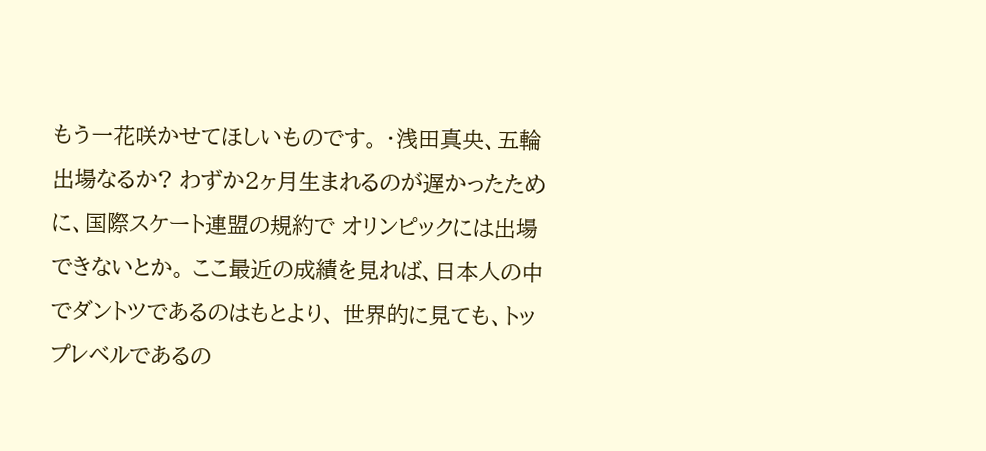もう一花咲かせてほしいものです。 ・浅田真央、五輪出場なるか? わずか2ヶ月生まれるのが遅かったために、国際スケート連盟の規約で オリンピックには出場できないとか。 ここ最近の成績を見れば、日本人の中でダントツであるのはもとより、 世界的に見ても、トップレベルであるの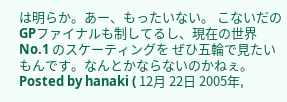は明らか。あー、もったいない。 こないだのGPファイナルも制してるし、現在の世界No.1 のスケーティングを ぜひ五輪で見たいもんです。なんとかならないのかねぇ。Posted by hanaki ( 12月 22日 2005年,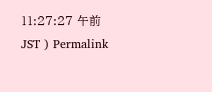11:27:27 午前 JST ) Permalink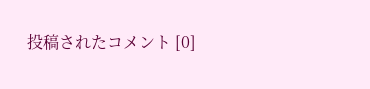投稿されたコメント [0]